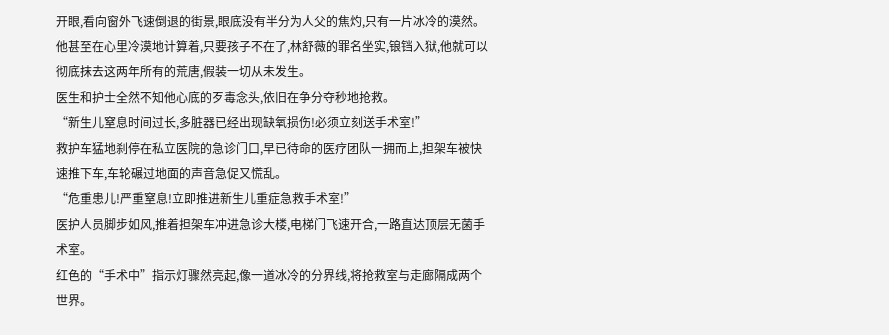开眼,看向窗外飞速倒退的街景,眼底没有半分为人父的焦灼,只有一片冰冷的漠然。
他甚至在心里冷漠地计算着,只要孩子不在了,林舒薇的罪名坐实,锒铛入狱,他就可以彻底抹去这两年所有的荒唐,假装一切从未发生。
医生和护士全然不知他心底的歹毒念头,依旧在争分夺秒地抢救。
“新生儿窒息时间过长,多脏器已经出现缺氧损伤!必须立刻送手术室!”
救护车猛地刹停在私立医院的急诊门口,早已待命的医疗团队一拥而上,担架车被快速推下车,车轮碾过地面的声音急促又慌乱。
“危重患儿!严重窒息!立即推进新生儿重症急救手术室!”
医护人员脚步如风,推着担架车冲进急诊大楼,电梯门飞速开合,一路直达顶层无菌手术室。
红色的“手术中”指示灯骤然亮起,像一道冰冷的分界线,将抢救室与走廊隔成两个世界。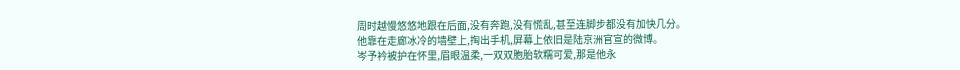周时越慢悠悠地跟在后面,没有奔跑,没有慌乱,甚至连脚步都没有加快几分。
他靠在走廊冰冷的墙壁上,掏出手机,屏幕上依旧是陆京洲官宣的微博。
岑予衿被护在怀里,眉眼温柔,一双双胞胎软糯可爱,那是他永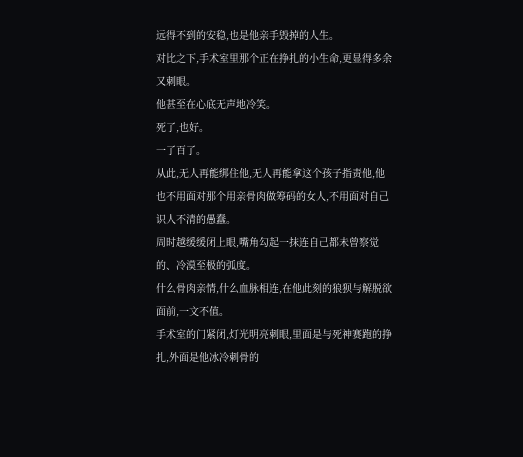远得不到的安稳,也是他亲手毁掉的人生。
对比之下,手术室里那个正在挣扎的小生命,更显得多余又刺眼。
他甚至在心底无声地冷笑。
死了,也好。
一了百了。
从此,无人再能绑住他,无人再能拿这个孩子指责他,他也不用面对那个用亲骨肉做筹码的女人,不用面对自己识人不清的愚蠢。
周时越缓缓闭上眼,嘴角勾起一抹连自己都未曾察觉的、冷漠至极的弧度。
什么骨肉亲情,什么血脉相连,在他此刻的狼狈与解脱欲面前,一文不值。
手术室的门紧闭,灯光明亮刺眼,里面是与死神赛跑的挣扎,外面是他冰冷刺骨的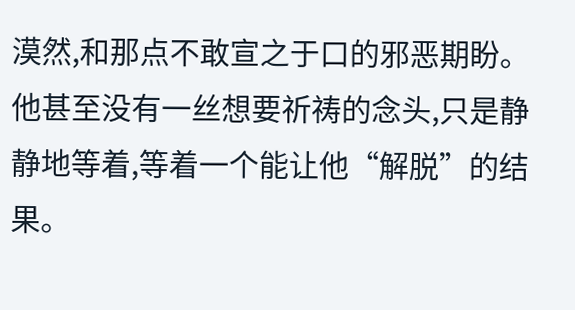漠然,和那点不敢宣之于口的邪恶期盼。
他甚至没有一丝想要祈祷的念头,只是静静地等着,等着一个能让他“解脱”的结果。